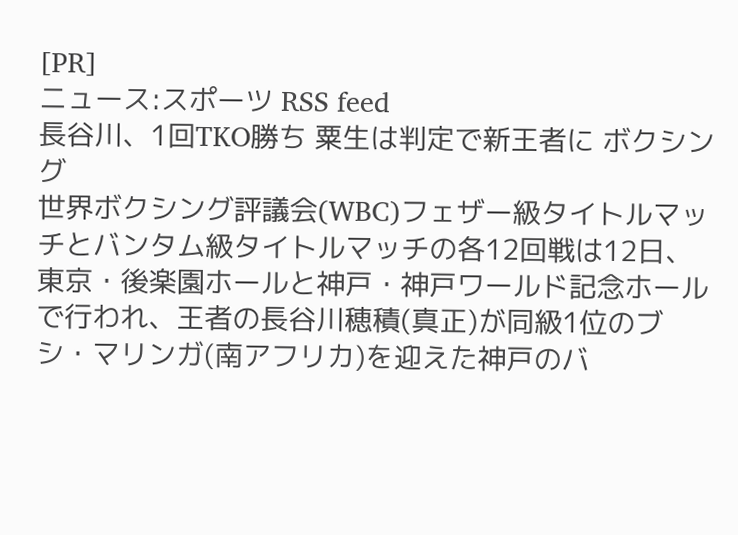[PR]
ニュース:スポーツ RSS feed
長谷川、1回TKO勝ち 粟生は判定で新王者に ボクシング
世界ボクシング評議会(WBC)フェザー級タイトルマッチとバンタム級タイトルマッチの各12回戦は12日、東京・後楽園ホールと神戸・神戸ワールド記念ホールで行われ、王者の長谷川穂積(真正)が同級1位のブシ・マリンガ(南アフリカ)を迎えた神戸のバ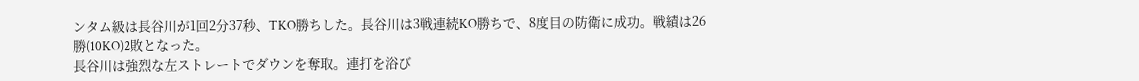ンタム級は長谷川が1回2分37秒、TKO勝ちした。長谷川は3戦連続KO勝ちで、8度目の防衛に成功。戦績は26勝(10KO)2敗となった。
長谷川は強烈な左ストレートでダウンを奪取。連打を浴び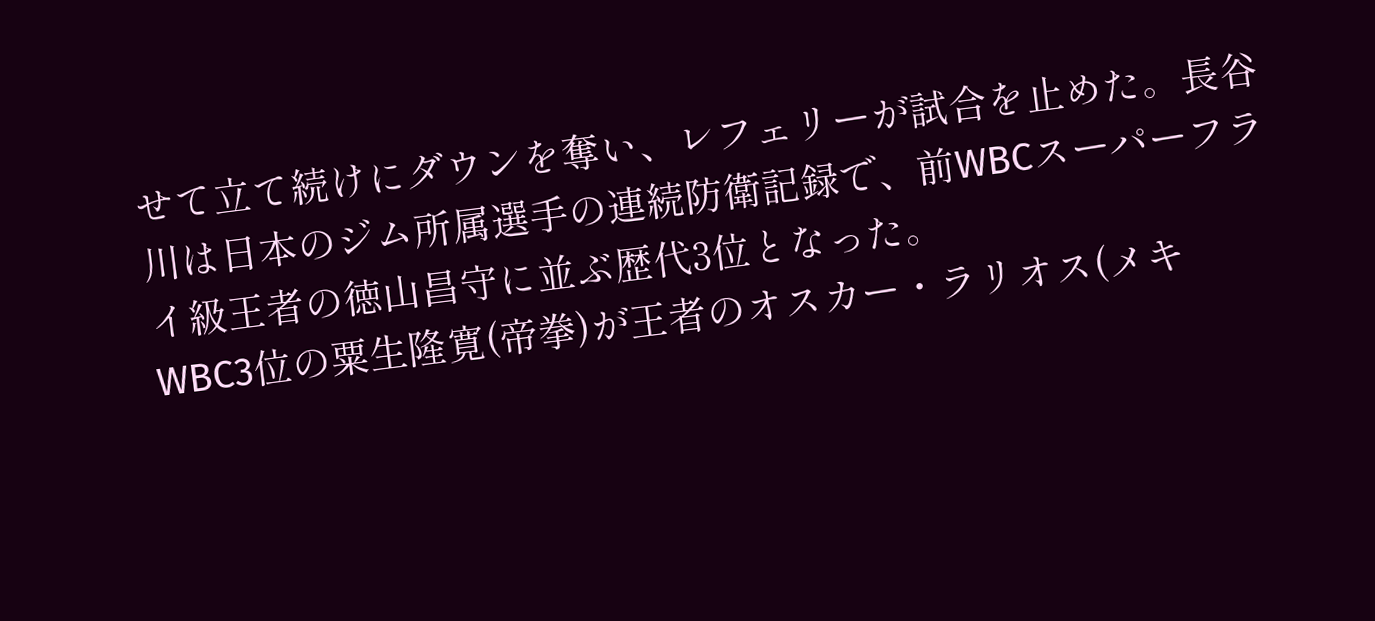せて立て続けにダウンを奪い、レフェリーが試合を止めた。長谷川は日本のジム所属選手の連続防衛記録で、前WBCスーパーフライ級王者の徳山昌守に並ぶ歴代3位となった。
WBC3位の粟生隆寛(帝拳)が王者のオスカー・ラリオス(メキ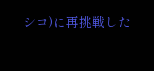シコ)に再挑戦した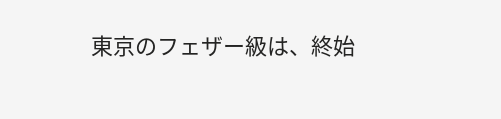東京のフェザー級は、終始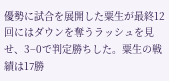優勢に試合を展開した粟生が最終12回にはダウンを奪うラッシュを見せ、3−0で判定勝ちした。粟生の戦績は17勝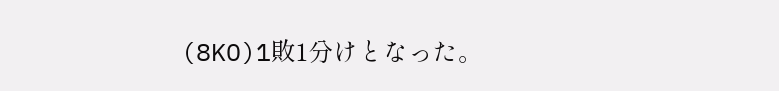(8KO)1敗1分けとなった。